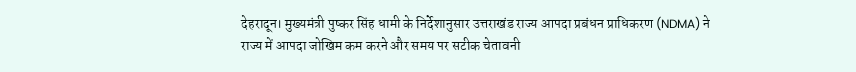देहरादून। मुख्यमंत्री पुष्कर सिंह धामी के निर्देशानुसार उत्तराखंड राज्य आपदा प्रबंधन प्राधिकरण (NDMA) ने राज्य में आपदा जोखिम कम करने और समय पर सटीक चेतावनी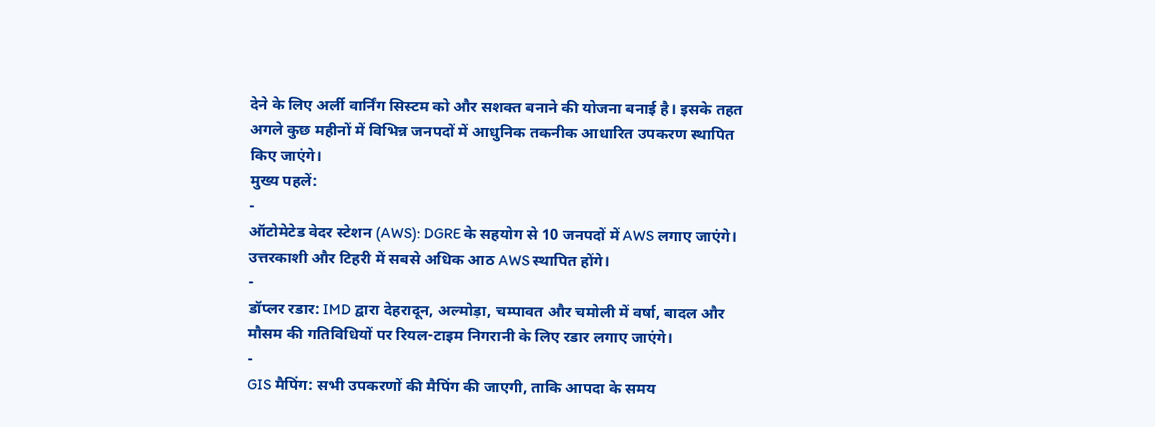देने के लिए अर्ली वार्निंग सिस्टम को और सशक्त बनाने की योजना बनाई है। इसके तहत अगले कुछ महीनों में विभिन्न जनपदों में आधुनिक तकनीक आधारित उपकरण स्थापित किए जाएंगे।
मुख्य पहलें:
-
ऑटोमेटेड वेदर स्टेशन (AWS): DGRE के सहयोग से 10 जनपदों में AWS लगाए जाएंगे। उत्तरकाशी और टिहरी में सबसे अधिक आठ AWS स्थापित होंगे।
-
डॉप्लर रडार: IMD द्वारा देहरादून, अल्मोड़ा, चम्पावत और चमोली में वर्षा, बादल और मौसम की गतिविधियों पर रियल-टाइम निगरानी के लिए रडार लगाए जाएंगे।
-
GIS मैपिंग: सभी उपकरणों की मैपिंग की जाएगी, ताकि आपदा के समय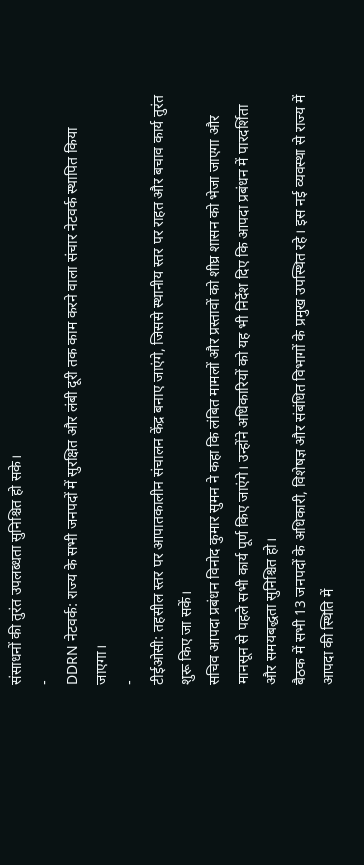संसाधनों की तुरंत उपलब्धता सुनिश्चित हो सके।
-
DDRN नेटवर्क: राज्य के सभी जनपदों में सुरक्षित और लंबी दूरी तक काम करने वाला संचार नेटवर्क स्थापित किया जाएगा।
-
टीईओसी: तहसील स्तर पर आपातकालीन संचालन केंद्र बनाए जाएंगे, जिससे स्थानीय स्तर पर राहत और बचाव कार्य तुरंत शुरू किए जा सकें।
सचिव आपदा प्रबंधन विनोद कुमार सुमन ने कहा कि लंबित मामलों और प्रस्तावों को शीघ्र शासन को भेजा जाएगा और मानसून से पहले सभी कार्य पूर्ण किए जाएंगे। उन्होंने अधिकारियों को यह भी निर्देश दिए कि आपदा प्रबंधन में पारदर्शिता और समयबद्धता सुनिश्चित हो।
बैठक में सभी 13 जनपदों के अधिकारी, विशेषज्ञ और संबंधित विभागों के प्रमुख उपस्थित रहे। इस नई व्यवस्था से राज्य में आपदा की स्थिति में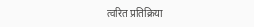त्वरित प्रतिक्रिया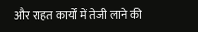और राहत कार्यों में तेजी लाने की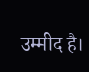उम्मीद है।